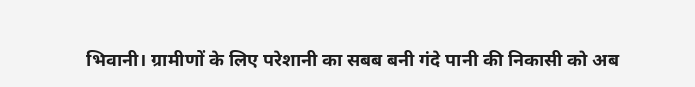भिवानी। ग्रामीणों के लिए परेशानी का सबब बनी गंदे पानी की निकासी को अब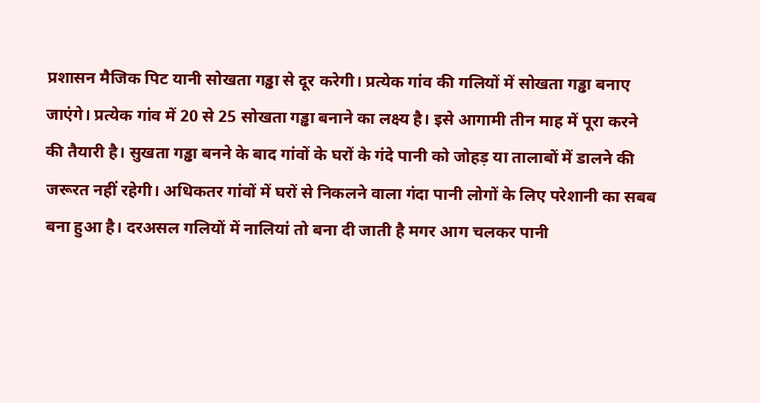प्रशासन मैजिक पिट यानी सोखता गड्ढा से दूर करेगी। प्रत्येक गांव की गलियों में सोखता गड्ढा बनाए जाएंगे। प्रत्येक गांव में 20 से 25 सोखता गड्ढा बनाने का लक्ष्य है। इसे आगामी तीन माह में पूरा करने की तैयारी है। सुखता गड्ढा बनने के बाद गांवों के घरों के गंदे पानी को जोहड़ या तालाबों में डालने की जरूरत नहीं रहेगी। अधिकतर गांवों में घरों से निकलने वाला गंदा पानी लोगों के लिए परेशानी का सबब बना हुआ है। दरअसल गलियों में नालियां तो बना दी जाती है मगर आग चलकर पानी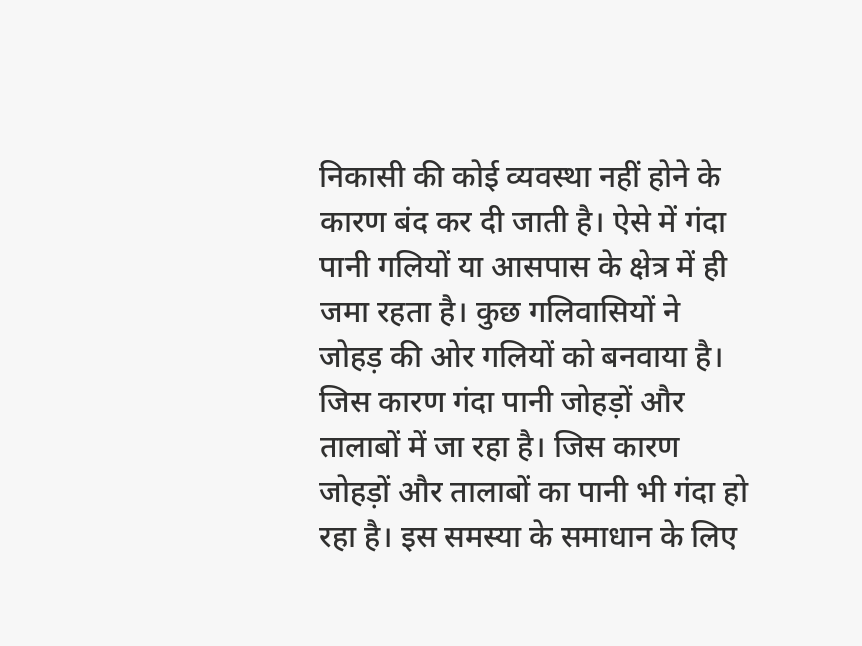निकासी की कोई व्यवस्था नहीं होने के कारण बंद कर दी जाती है। ऐसे में गंदा पानी गलियों या आसपास के क्षेत्र में ही जमा रहता है। कुछ गलिवासियों ने जोहड़ की ओर गलियों को बनवाया है। जिस कारण गंदा पानी जोहड़ों और तालाबों में जा रहा है। जिस कारण जोहड़ों और तालाबों का पानी भी गंदा हो रहा है। इस समस्या के समाधान के लिए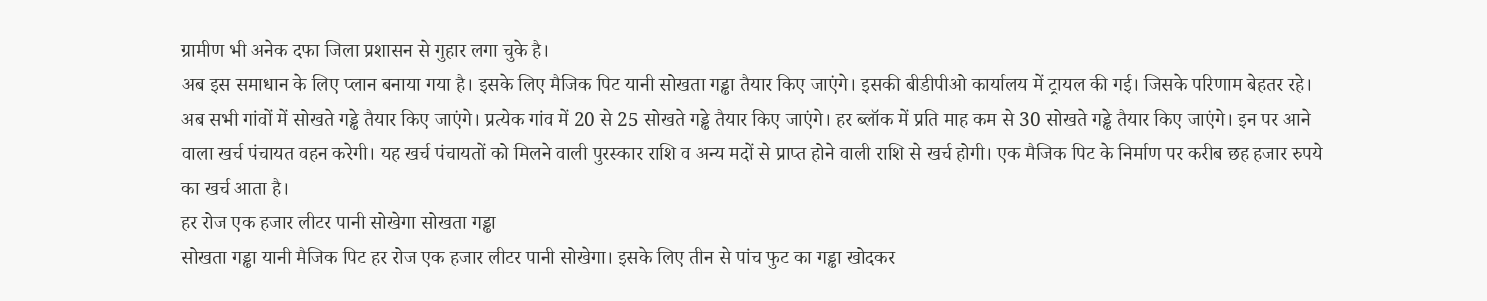ग्रामीण भी अनेक दफा जिला प्रशासन से गुहार लगा चुके है।
अब इस समाधान के लिए प्लान बनाया गया है। इसके लिए मैजिक पिट यानी सोखता गड्ढा तैयार किए जाएंगे। इसकी बीडीपीओ कार्यालय में ट्रायल की गई। जिसके परिणाम बेहतर रहे। अब सभी गांवों में सोखते गड्ढे तैयार किए जाएंगे। प्रत्येक गांव में 20 से 25 सोखते गड्ढे तैयार किए जाएंगे। हर ब्लॉक में प्रति माह कम से 30 सोखते गड्ढे तैयार किए जाएंगे। इन पर आने वाला खर्च पंचायत वहन करेगी। यह खर्च पंचायतों को मिलने वाली पुरस्कार राशि व अन्य मदों से प्राप्त होने वाली राशि से खर्च होगी। एक मैजिक पिट के निर्माण पर करीब छह हजार रुपये का खर्च आता है।
हर रोज एक हजार लीटर पानी सोखेगा सोखता गड्ढा
सोखता गड्ढा यानी मैजिक पिट हर रोज एक हजार लीटर पानी सोखेगा। इसके लिए तीन से पांच फुट का गड्ढा खोदकर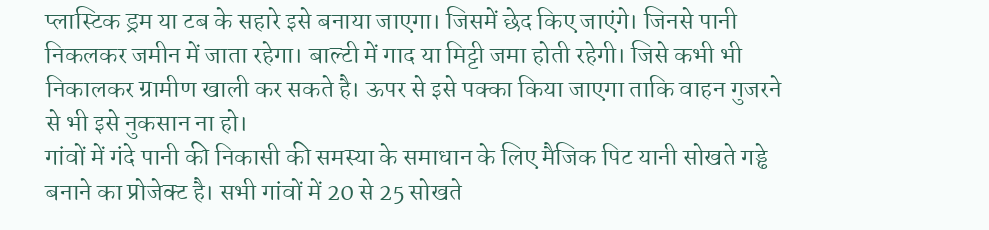प्लास्टिक ड्रम या टब के सहारे इसे बनाया जाएगा। जिसमें छेद किए जाएंगे। जिनसे पानी निकलकर जमीन में जाता रहेगा। बाल्टी में गाद या मिट्टी जमा होती रहेगी। जिसे कभी भी निकालकर ग्रामीण खाली कर सकते है। ऊपर से इसे पक्का किया जाएगा ताकि वाहन गुजरने से भी इसे नुकसान ना हो।
गांवों में गंदे पानी की निकासी की समस्या के समाधान के लिए मैजिक पिट यानी सोखते गड्ढे बनाने का प्रोजेक्ट है। सभी गांवों में 20 से 25 सोखते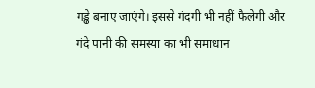गड्ढे बनाए जाएंगे। इससे गंदगी भी नहीं फैलेगी और गंदे पानी की समस्या का भी समाधान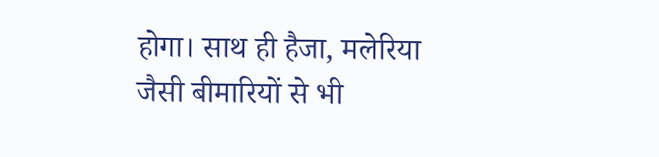होगा। साथ ही हैजा, मलेरिया जैसी बीमारियों से भी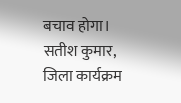बचाव होगा।
सतीश कुमार, जिला कार्यक्रम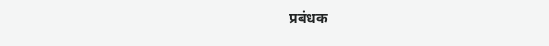प्रबंधक